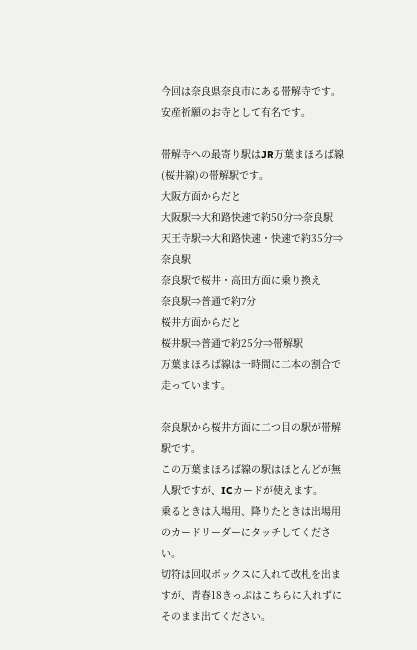今回は奈良県奈良市にある帯解寺です。
安産祈願のお寺として有名です。

帯解寺への最寄り駅はJR万葉まほろば線(桜井線)の帯解駅です。
大阪方面からだと
大阪駅⇒大和路快速で約50分⇒奈良駅
天王寺駅⇒大和路快速・快速で約35分⇒奈良駅
奈良駅で桜井・高田方面に乗り換え
奈良駅⇒普通で約7分
桜井方面からだと
桜井駅⇒普通で約25分⇒帯解駅
万葉まほろば線は一時間に二本の割合で走っています。

奈良駅から桜井方面に二つ目の駅が帯解駅です。
この万葉まほろば線の駅はほとんどが無人駅ですが、ICカードが使えます。
乗るときは入場用、降りたときは出場用のカードリーダーにタッチしてください。
切符は回収ボックスに入れて改札を出ますが、青春18きっぷはこちらに入れずにそのまま出てください。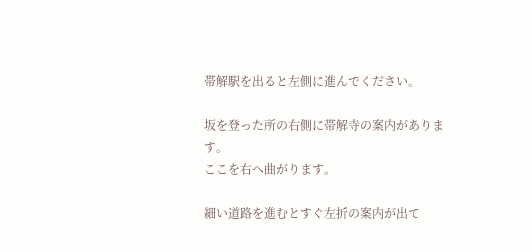帯解駅を出ると左側に進んでください。

坂を登った所の右側に帯解寺の案内があります。
ここを右へ曲がります。

細い道路を進むとすぐ左折の案内が出て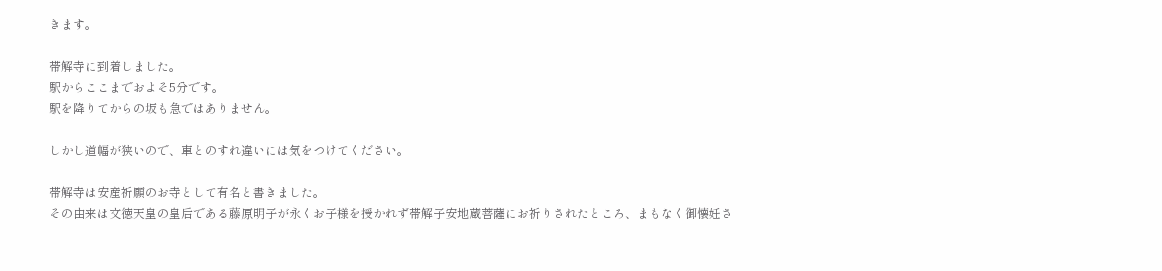きます。

帯解寺に到着しました。
駅からここまでおよそ5分です。
駅を降りてからの坂も急ではありません。

しかし道幅が狭いので、車とのすれ違いには気をつけてください。

帯解寺は安産祈願のお寺として有名と書きました。
その由来は文徳天皇の皇后である藤原明子が永くお子様を授かれず帯解子安地蔵菩薩にお祈りされたところ、まもなく御懐妊さ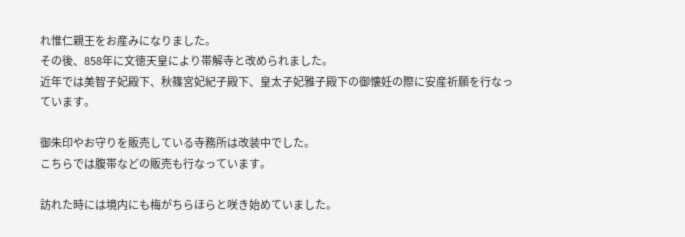れ惟仁親王をお産みになりました。
その後、858年に文徳天皇により帯解寺と改められました。
近年では美智子妃殿下、秋篠宮妃紀子殿下、皇太子妃雅子殿下の御懐妊の際に安産祈願を行なっています。

御朱印やお守りを販売している寺務所は改装中でした。
こちらでは腹帯などの販売も行なっています。

訪れた時には境内にも梅がちらほらと咲き始めていました。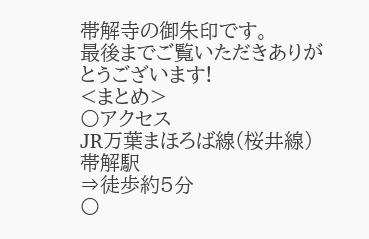帯解寺の御朱印です。
最後までご覧いただきありがとうございます!
<まとめ>
〇アクセス
JR万葉まほろば線(桜井線) 帯解駅
⇒徒歩約5分
〇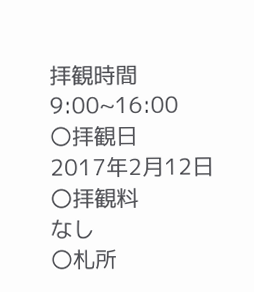拝観時間
9:00~16:00
〇拝観日
2017年2月12日
〇拝観料
なし
〇札所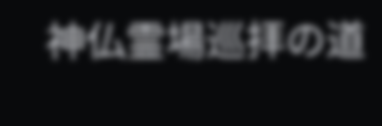神仏霊場巡拝の道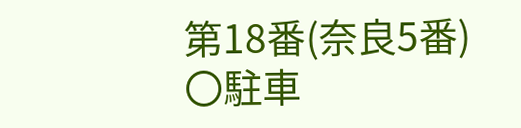第18番(奈良5番)
〇駐車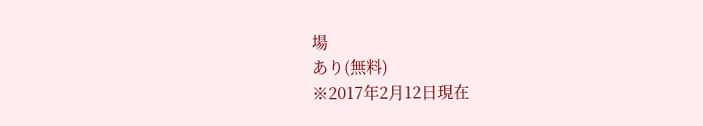場
あり(無料)
※2017年2月12日現在